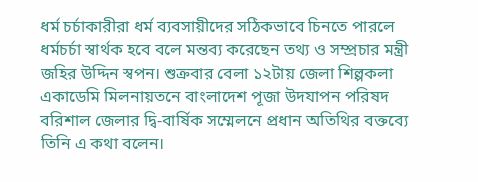ধর্ম চর্চাকারীরা ধর্ম ব্যবসায়ীদের সঠিকভাবে চিনতে পারলে ধর্মচর্চা স্বার্থক হবে বলে মন্তব্য করেছেন তথ্য ও সম্প্রচার মন্ত্রী জহির উদ্দিন স্বপন। শুক্রবার বেলা ১২টায় জেলা শিল্পকলা একাডেমি মিলনায়তনে বাংলাদেশ পূজা উদযাপন পরিষদ বরিশাল জেলার দ্বি-বার্ষিক সম্মেলনে প্রধান অতিথির বক্তব্যে তিনি এ কথা বলেন।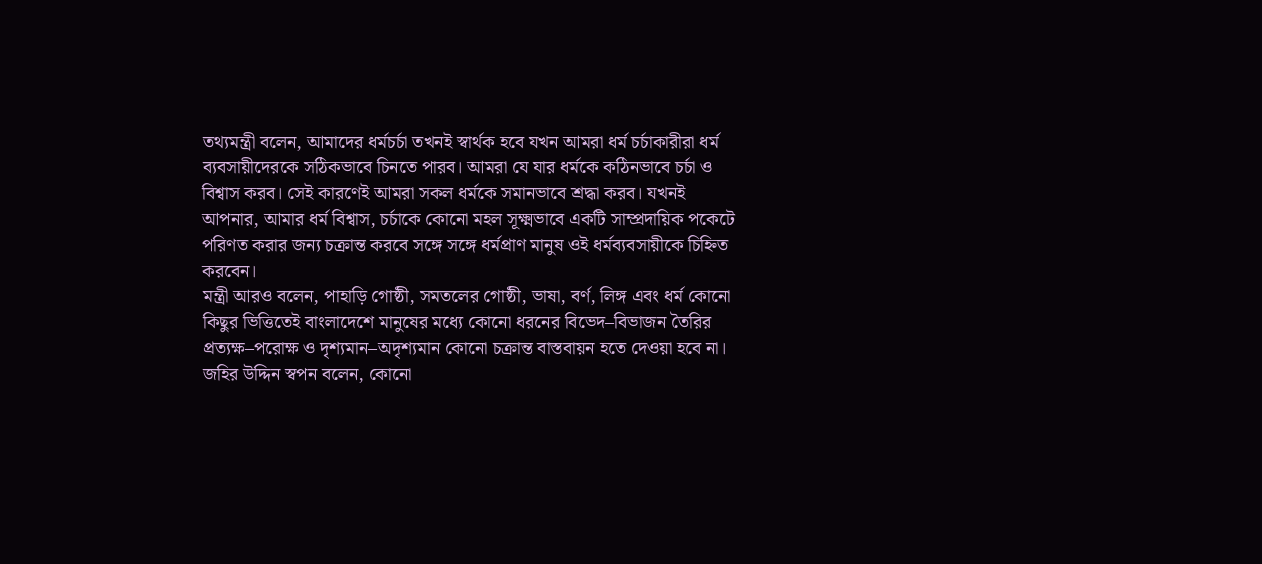তথ্যমন্ত্রী বলেন, আমাদের ধর্মচর্চা তখনই স্বার্থক হবে যখন আমরা ধর্ম চর্চাকারীরা ধর্ম ব্যবসায়ীদেরকে সঠিকভাবে চিনতে পারব। আমরা যে যার ধর্মকে কঠিনভাবে চর্চা ও বিশ্বাস করব। সেই কারণেই আমরা সকল ধর্মকে সমানভাবে শ্রদ্ধা করব। যখনই আপনার, আমার ধর্ম বিশ্বাস, চর্চাকে কোনো মহল সূক্ষ্মভাবে একটি সাম্প্রদায়িক পকেটে পরিণত করার জন্য চক্রান্ত করবে সঙ্গে সঙ্গে ধর্মপ্রাণ মানুষ ওই ধর্মব্যবসায়ীকে চিহ্নিত করবেন।
মন্ত্রী আরও বলেন, পাহাড়ি গোষ্ঠী, সমতলের গোষ্ঠী, ভাষা, বর্ণ, লিঙ্গ এবং ধর্ম কোনো কিছুর ভিত্তিতেই বাংলাদেশে মানুষের মধ্যে কোনো ধরনের বিভেদ–বিভাজন তৈরির প্রত্যক্ষ–পরোক্ষ ও দৃশ্যমান–অদৃশ্যমান কোনো চক্রান্ত বাস্তবায়ন হতে দেওয়া হবে না।
জহির উদ্দিন স্বপন বলেন, কোনো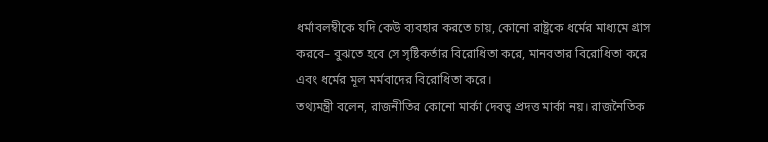ধর্মাবলম্বীকে যদি কেউ ব্যবহার করতে চায়, কোনো রাষ্ট্রকে ধর্মের মাধ্যমে গ্রাস করবে– বুঝতে হবে সে সৃষ্টিকর্তার বিরোধিতা করে, মানবতার বিরোধিতা করে এবং ধর্মের মূল মর্মবাদের বিরোধিতা করে।
তথ্যমন্ত্রী বলেন, রাজনীতির কোনো মার্কা দেবত্ব প্রদত্ত মার্কা নয়। রাজনৈতিক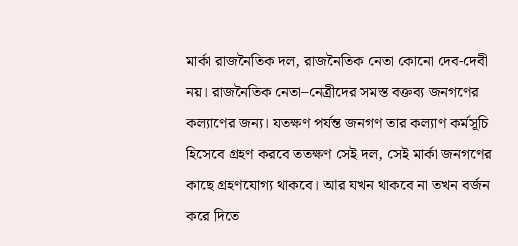মার্কা রাজনৈতিক দল, রাজনৈতিক নেতা কোনো দেব-দেবী নয়। রাজনৈতিক নেতা–নেত্রীদের সমস্ত বক্তব্য জনগণের কল্যাণের জন্য। যতক্ষণ পর্যন্ত জনগণ তার কল্যাণ কর্মসূচি হিসেবে গ্রহণ করবে ততক্ষণ সেই দল, সেই মার্কা জনগণের কাছে গ্রহণযোগ্য থাকবে। আর যখন থাকবে না তখন বর্জন করে দিতে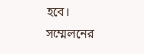হবে।
সম্মেলনের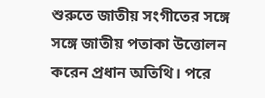শুরুতে জাতীয় সংগীতের সঙ্গে সঙ্গে জাতীয় পতাকা উত্তোলন করেন প্রধান অতিথি। পরে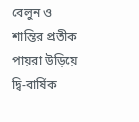বেলুন ও শান্তির প্রতীক পায়রা উড়িয়ে দ্বি-বার্ষিক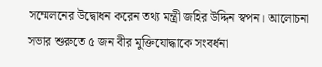সম্মেলনের উদ্বোধন করেন তথ্য মন্ত্রী জহির উদ্দিন স্বপন। আলোচনা সভার শুরুতে ৫ জন বীর মুক্তিযোদ্ধাকে সংবর্ধনা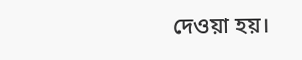দেওয়া হয়।